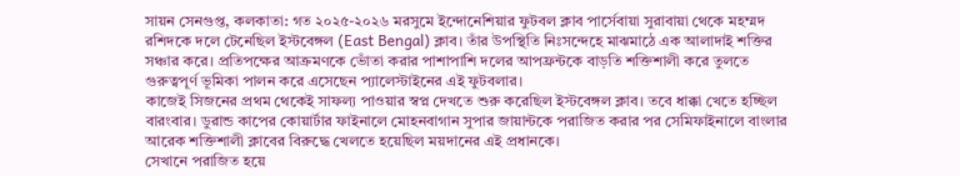সায়ন সেনগুপ্ত, কলকাতা: গত ২০২৫-২০২৬ মরসুমে ইন্দোনেশিয়ার ফুটবল ক্লাব পার্সেবায়া সুরাবায়া থেকে মহম্মদ রশিদকে দলে টেনেছিল ইস্টবেঙ্গল (East Bengal) ক্লাব। তাঁর উপস্থিতি নিঃসন্দেহে মাঝমাঠে এক আলাদাই শক্তির সঞ্চার করে। প্রতিপক্ষের আক্রমণকে ভোঁতা করার পাশাপাশি দলের আপফ্রন্টকে বাড়তি শক্তিশালী করে তুলতে গুরুত্বপূর্ণ ভূমিকা পালন করে এসেছেন প্যালেস্টাইনের এই ফুটবলার।
কাজেই সিজনের প্রথম থেকেই সাফল্য পাওয়ার স্বপ্ন দেখতে শুরু করেছিল ইস্টবেঙ্গল ক্লাব। তবে ধাক্কা খেতে হচ্ছিল বারংবার। ডুরান্ড কাপের কোয়ার্টার ফাইনালে মোহনবাগান সুপার জায়ান্টকে পরাজিত করার পর সেমিফাইনালে বাংলার আরেক শক্তিশালী ক্লাবের বিরুদ্ধে খেলতে হয়েছিল ময়দানের এই প্রধানকে।
সেখানে পরাজিত হয়ে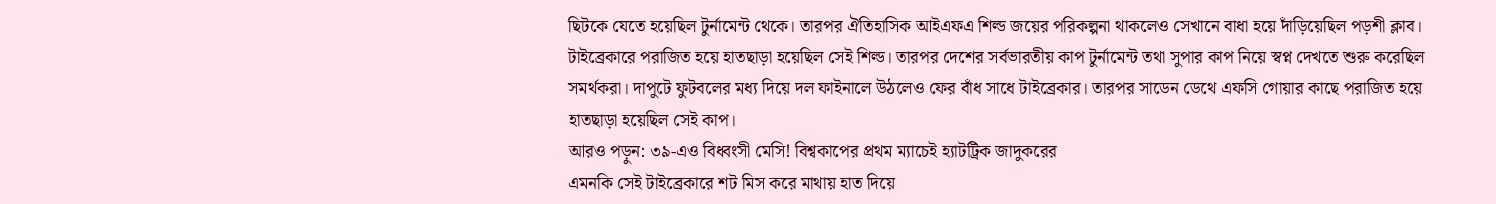ছিটকে যেতে হয়েছিল টুর্নামেন্ট থেকে। তারপর ঐতিহাসিক আইএফএ শিল্ড জয়ের পরিকল্পনা থাকলেও সেখানে বাধা হয়ে দাঁড়িয়েছিল পড়শী ক্লাব। টাইব্রেকারে পরাজিত হয়ে হাতছাড়া হয়েছিল সেই শিল্ড। তারপর দেশের সর্বভারতীয় কাপ টুর্নামেন্ট তথা সুপার কাপ নিয়ে স্বপ্ন দেখতে শুরু করেছিল সমর্থকরা। দাপুটে ফুটবলের মধ্য দিয়ে দল ফাইনালে উঠলেও ফের বাঁধ সাধে টাইব্রেকার। তারপর সাডেন ডেথে এফসি গোয়ার কাছে পরাজিত হয়ে হাতছাড়া হয়েছিল সেই কাপ।
আরও পড়ুন: ৩৯-এও বিধ্বংসী মেসি! বিশ্বকাপের প্রথম ম্যাচেই হ্যাটট্রিক জাদুকরের
এমনকি সেই টাইব্রেকারে শট মিস করে মাথায় হাত দিয়ে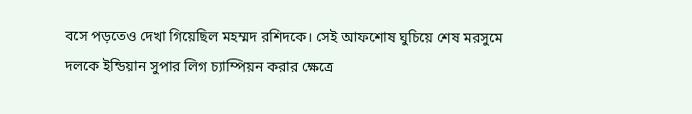বসে পড়তেও দেখা গিয়েছিল মহম্মদ রশিদকে। সেই আফশোষ ঘুচিয়ে শেষ মরসুমে দলকে ইন্ডিয়ান সুপার লিগ চ্যাম্পিয়ন করার ক্ষেত্রে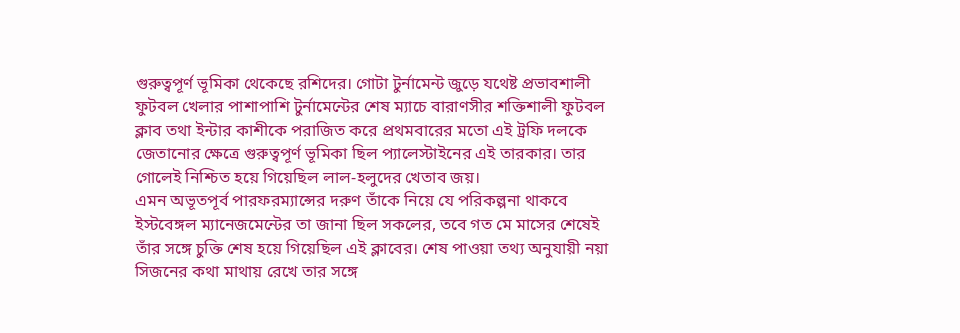গুরুত্বপূর্ণ ভূমিকা থেকেছে রশিদের। গোটা টুর্নামেন্ট জুড়ে যথেষ্ট প্রভাবশালী ফুটবল খেলার পাশাপাশি টুর্নামেন্টের শেষ ম্যাচে বারাণসীর শক্তিশালী ফুটবল ক্লাব তথা ইন্টার কাশীকে পরাজিত করে প্রথমবারের মতো এই ট্রফি দলকে জেতানোর ক্ষেত্রে গুরুত্বপূর্ণ ভূমিকা ছিল প্যালেস্টাইনের এই তারকার। তার গোলেই নিশ্চিত হয়ে গিয়েছিল লাল-হলুদের খেতাব জয়।
এমন অভূতপূর্ব পারফরম্যান্সের দরুণ তাঁকে নিয়ে যে পরিকল্পনা থাকবে ইস্টবেঙ্গল ম্যানেজমেন্টের তা জানা ছিল সকলের, তবে গত মে মাসের শেষেই তাঁর সঙ্গে চুক্তি শেষ হয়ে গিয়েছিল এই ক্লাবের। শেষ পাওয়া তথ্য অনুযায়ী নয়া সিজনের কথা মাথায় রেখে তার সঙ্গে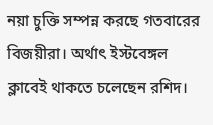নয়া চুক্তি সম্পন্ন করছে গতবারের বিজয়ীরা। অর্থাৎ ইস্টবেঙ্গল ক্লাবেই থাকতে চলেছেন রশিদ।